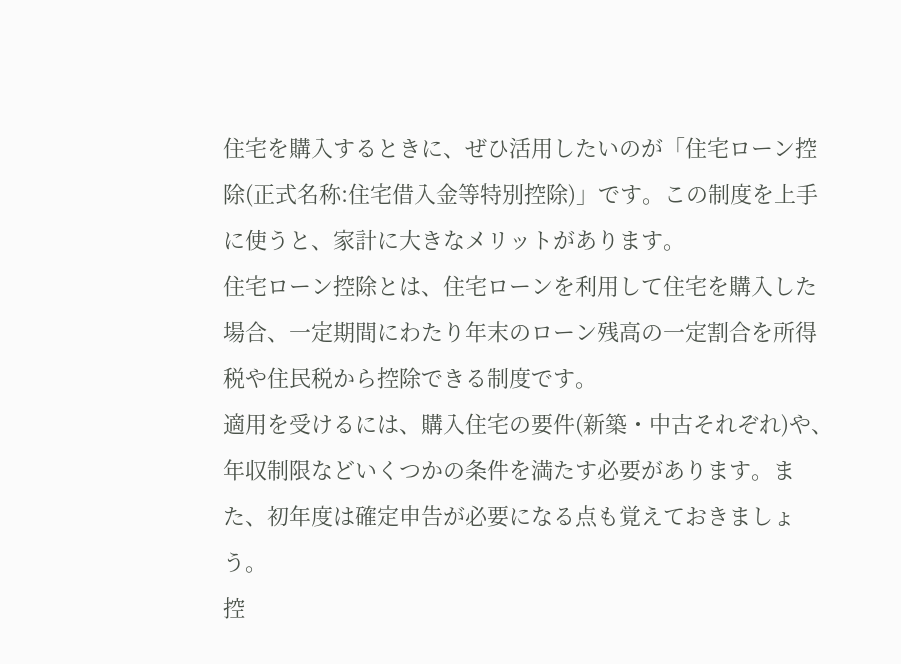住宅を購入するときに、ぜひ活用したいのが「住宅ローン控除(正式名称:住宅借入金等特別控除)」です。この制度を上手に使うと、家計に大きなメリットがあります。
住宅ローン控除とは、住宅ローンを利用して住宅を購入した場合、一定期間にわたり年末のローン残高の一定割合を所得税や住民税から控除できる制度です。
適用を受けるには、購入住宅の要件(新築・中古それぞれ)や、年収制限などいくつかの条件を満たす必要があります。また、初年度は確定申告が必要になる点も覚えておきましょう。
控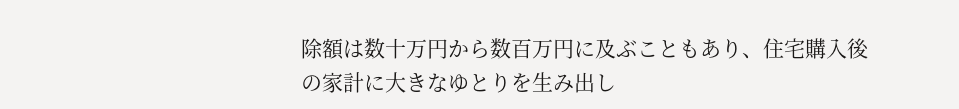除額は数十万円から数百万円に及ぶこともあり、住宅購入後の家計に大きなゆとりを生み出し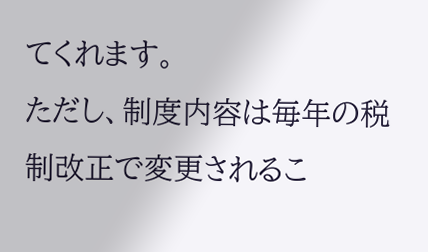てくれます。
ただし、制度内容は毎年の税制改正で変更されるこ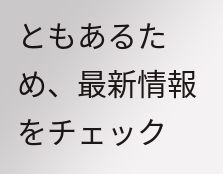ともあるため、最新情報をチェック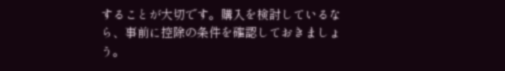することが大切です。購入を検討しているなら、事前に控除の条件を確認しておきましょう。